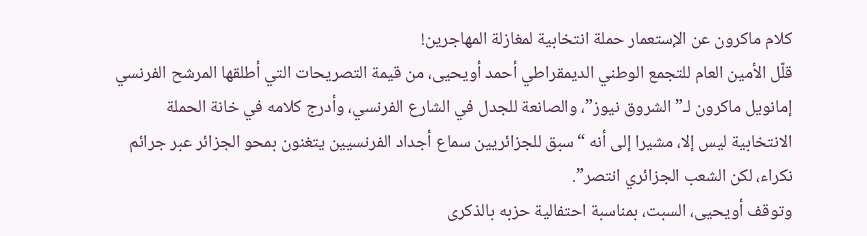كلام ماكرون عن الإستعمار حملة انتخابية لمغازلة المهاجرين!
قلّل الأمين العام للتجمع الوطني الديمقراطي أحمد أويحيى، من قيمة التصريحات التي أطلقها المرشح الفرنسي إمانويل ماكرون لـ”الشروق نيوز”، والصانعة للجدل في الشارع الفرنسي، وأدرج كلامه في خانة الحملة الانتخابية ليس إلا، مشيرا إلى أنه “سبق للجزائريين سماع أجداد الفرنسيين يتغنون بمحو الجزائر عبر جرائم نكراء، لكن الشعب الجزائري انتصر”.
وتوقف أويحيى، السبت، بمناسبة احتفالية حزبه بالذكرى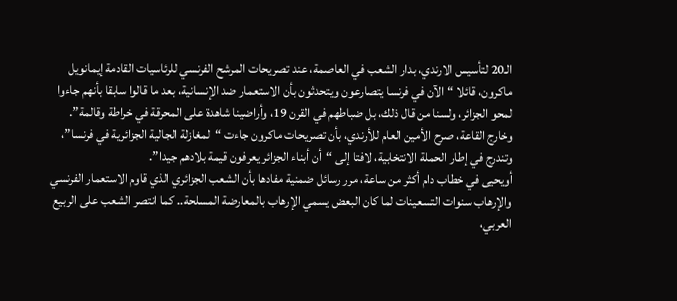الـ20 لتأسيس الارندي، بدار الشعب في العاصمة، عند تصريحات المرشح الفرنسي للرئاسيات القادمة إيمانويل ماكرون، قائلا “الآن في فرنسا يتصارعون ويتحدثون بأن الاستعمار ضد الإنسانية، بعد ما قالوا سابقا بأنهم جاءوا لمحو الجزائر، ولسنا من قال ذلك، بل ضباطهم في القرن 19، وأراضينا شاهدة على المحرقة في خراطة وقالمة”.
وخارج القاعة، صرح الأمين العام للأرندي، بأن تصريحات ماكرون جاءت “لمغازلة الجالية الجزائرية في فرنسا”، وتندرج في إطار الحملة الانتخابية، لافتا إلى “أن أبناء الجزائر يعرفون قيمة بلادهم جيدا”.
أويحيى في خطاب دام أكثر من ساعة، مرر رسائل ضمنية مفادها بأن الشعب الجزائري الذي قاوم الاستعمار الفرنسي والإرهاب سنوات التسعينات لما كان البعض يسمي الإرهاب بالمعارضة المسلحة.. كما انتصر الشعب على الربيع العربي،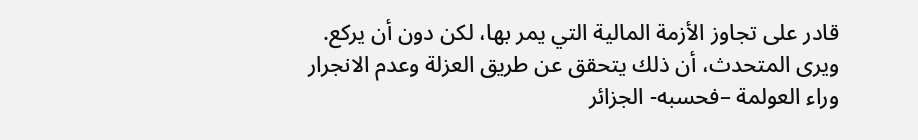قادر على تجاوز الأزمة المالية التي يمر بها، لكن دون أن يركع.
ويرى المتحدث، أن ذلك يتحقق عن طريق العزلة وعدم الانجرار وراء العولمة –فحسبه- الجزائر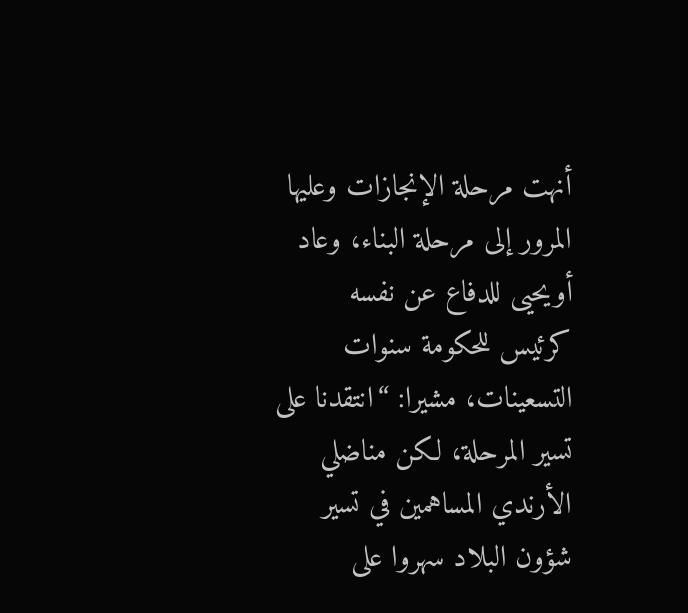أنهت مرحلة الإنجازات وعليها المرور إلى مرحلة البناء، وعاد أويحيى للدفاع عن نفسه كرئيس للحكومة سنوات التسعينات، مشيرا: “انتقدنا على تسير المرحلة، لكن مناضلي الأرندي المساهمين في تسير شؤون البلاد سهروا على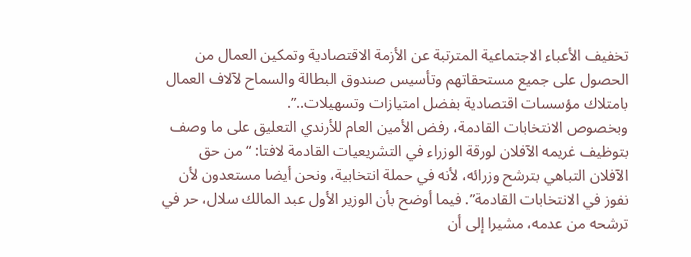تخفيف الأعباء الاجتماعية المترتبة عن الأزمة الاقتصادية وتمكين العمال من الحصول على جميع مستحقاتهم وتأسيس صندوق البطالة والسماح لآلاف العمال بامتلاك مؤسسات اقتصادية بفضل امتيازات وتسهيلات..”.
وبخصوص الانتخابات القادمة، رفض الأمين العام للأرندي التعليق على ما وصف بتوظيف غريمه الآفلان لورقة الوزراء في التشريعيات القادمة لافتا: “من حق الآفلان التباهي بترشح وزرائه، لأنه في حملة انتخابية، ونحن أيضا مستعدون لأن نفوز في الانتخابات القادمة”. فيما أوضح بأن الوزير الأول عبد المالك سلال، حر في ترشحه من عدمه، مشيرا إلى أن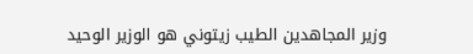وزير المجاهدين الطيب زيتوني هو الوزير الوحيد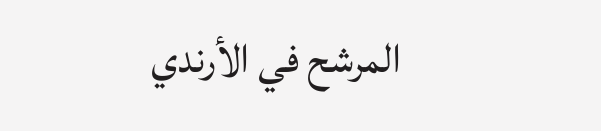المرشح في الأرندي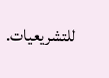للتشريعيات.